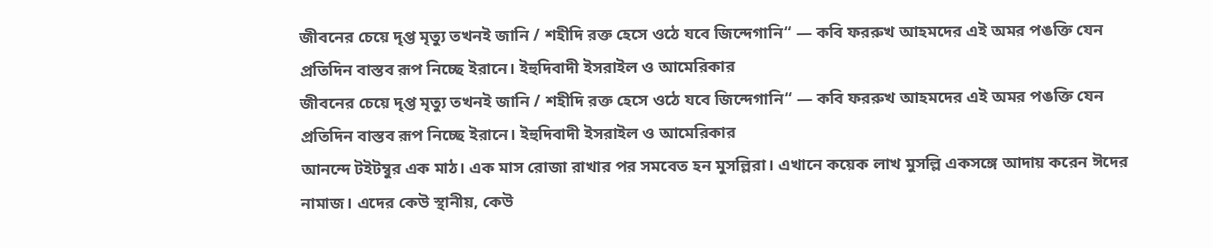জীবনের চেয়ে দৃপ্ত মৃত্যু তখনই জানি / শহীদি রক্ত হেসে ওঠে যবে জিন্দেগানি“ — কবি ফররুখ আহমদের এই অমর পঙক্তি যেন প্রতিদিন বাস্তব রূপ নিচ্ছে ইরানে। ইহুদিবাদী ইসরাইল ও আমেরিকার
জীবনের চেয়ে দৃপ্ত মৃত্যু তখনই জানি / শহীদি রক্ত হেসে ওঠে যবে জিন্দেগানি“ — কবি ফররুখ আহমদের এই অমর পঙক্তি যেন প্রতিদিন বাস্তব রূপ নিচ্ছে ইরানে। ইহুদিবাদী ইসরাইল ও আমেরিকার
আনন্দে টইটম্বুর এক মাঠ। এক মাস রোজা রাখার পর সমবেত হন মুসল্লিরা। এখানে কয়েক লাখ মুসল্লি একসঙ্গে আদায় করেন ঈদের নামাজ। এদের কেউ স্থানীয়, কেউ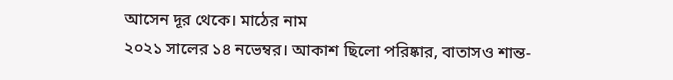আসেন দূর থেকে। মাঠের নাম
২০২১ সালের ১৪ নভেম্বর। আকাশ ছিলো পরিষ্কার, বাতাসও শান্ত-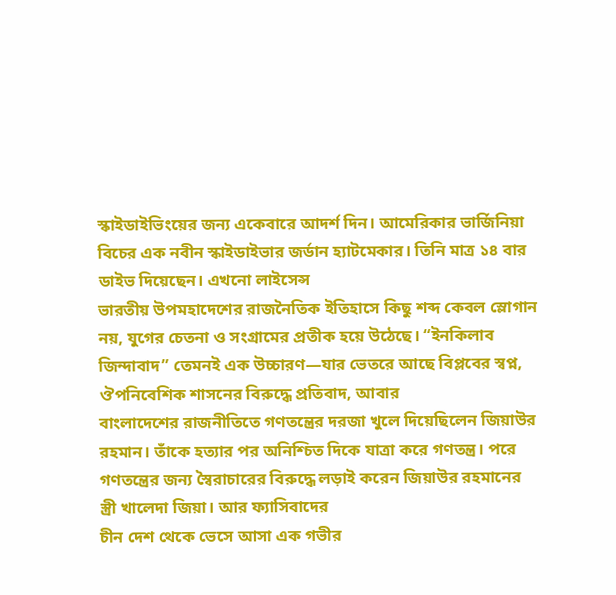স্কাইডাইভিংয়ের জন্য একেবারে আদর্শ দিন। আমেরিকার ভার্জিনিয়া বিচের এক নবীন স্কাইডাইভার জর্ডান হ্যাটমেকার। তিনি মাত্র ১৪ বার ডাইভ দিয়েছেন। এখনো লাইসেন্স
ভারতীয় উপমহাদেশের রাজনৈতিক ইতিহাসে কিছু শব্দ কেবল স্লোগান নয়, যুগের চেতনা ও সংগ্রামের প্রতীক হয়ে উঠেছে। “ইনকিলাব জিন্দাবাদ” তেমনই এক উচ্চারণ—যার ভেতরে আছে বিপ্লবের স্বপ্ন, ঔপনিবেশিক শাসনের বিরুদ্ধে প্রতিবাদ, আবার
বাংলাদেশের রাজনীতিতে গণতন্ত্রের দরজা খুলে দিয়েছিলেন জিয়াউর রহমান। তাঁকে হত্যার পর অনিশ্চিত দিকে যাত্রা করে গণতন্ত্র। পরে গণতন্ত্রের জন্য স্বৈরাচারের বিরুদ্ধে লড়াই করেন জিয়াউর রহমানের স্ত্রী খালেদা জিয়া। আর ফ্যাসিবাদের
চীন দেশ থেকে ভেসে আসা এক গভীর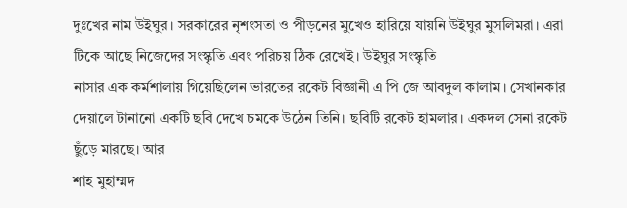দুঃখের নাম উইঘুর। সরকারের নৃশংসতা ও পীড়নের মুখেও হারিয়ে যায়নি উইঘুর মুসলিমরা। এরা টিকে আছে নিজেদের সংস্কৃতি এবং পরিচয় ঠিক রেখেই। উইঘুর সংস্কৃতি
নাসার এক কর্মশালায় গিয়েছিলেন ভারতের রকেট বিজ্ঞানী এ পি জে আবদুল কালাম। সেখানকার দেয়ালে টানানো একটি ছবি দেখে চমকে উঠেন তিনি। ছবিটি রকেট হামলার। একদল সেনা রকেট ছুঁড়ে মারছে। আর
শাহ মুহাম্মদ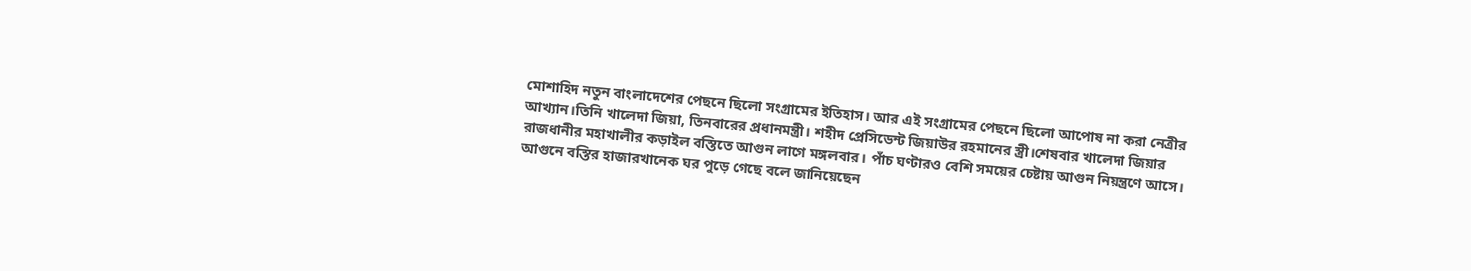মোশাহিদ নতুন বাংলাদেশের পেছনে ছিলো সংগ্রামের ইতিহাস। আর এই সংগ্রামের পেছনে ছিলো আপোষ না করা নেত্রীর আখ্যান।তিনি খালেদা জিয়া, তিনবারের প্রধানমন্ত্রী। শহীদ প্রেসিডেন্ট জিয়াউর রহমানের স্ত্রী।শেষবার খালেদা জিয়ার
রাজধানীর মহাখালীর কড়াইল বস্তিতে আগুন লাগে মঙ্গলবার। পাঁচ ঘণ্টারও বেশি সময়ের চেষ্টায় আগুন নিয়ন্ত্রণে আসে। আগুনে বস্তির হাজারখানেক ঘর পুড়ে গেছে বলে জানিয়েছেন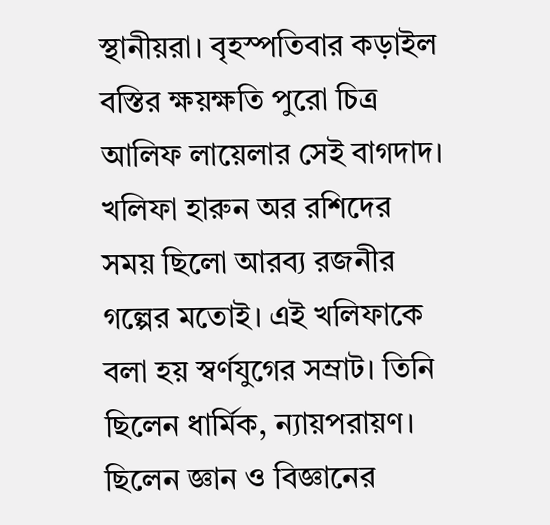স্থানীয়রা। বৃহস্পতিবার কড়াইল বস্তির ক্ষয়ক্ষতি পুরো চিত্র
আলিফ লায়েলার সেই বাগদাদ। খলিফা হারুন অর রশিদের সময় ছিলো আরব্য রজনীর গল্পের মতোই। এই খলিফাকে বলা হয় স্বর্ণযুগের সম্রাট। তিনি ছিলেন ধার্মিক, ন্যায়পরায়ণ। ছিলেন জ্ঞান ও বিজ্ঞানের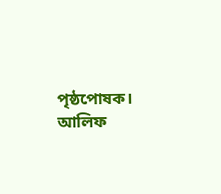পৃষ্ঠপোষক। আলিফ